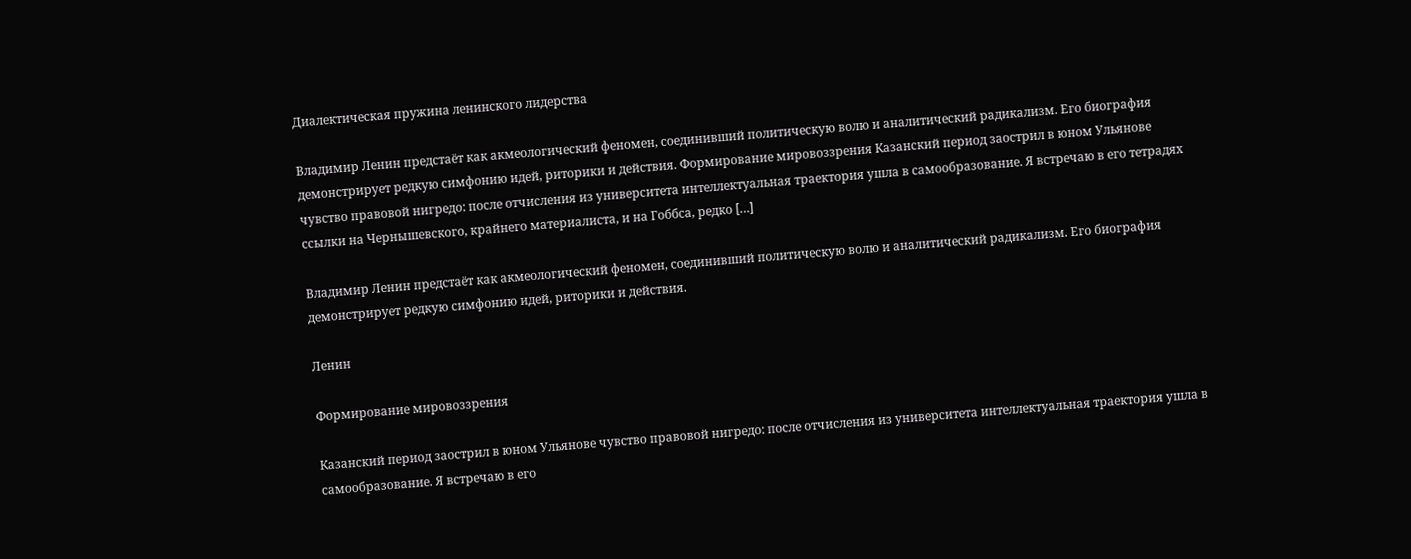Диалектическая пружина ленинского лидерства

Владимир Ленин предстаёт как акмеологический феномен, соединивший политическую волю и аналитический радикализм. Его биография демонстрирует редкую симфонию идей, риторики и действия. Формирование мировоззрения Казанский период заострил в юном Ульянове чувство правовой нигредо: после отчисления из университета интеллектуальная траектория ушла в самообразование. Я встречаю в его тетрадях ссылки на Чернышевского, крайнего материалиста, и на Гоббса, редко […]

Владимир Ленин предстаёт как акмеологический феномен, соединивший политическую волю и аналитический радикализм. Его биография демонстрирует редкую симфонию идей, риторики и действия.

Ленин

Формирование мировоззрения

Казанский период заострил в юном Ульянове чувство правовой нигредо: после отчисления из университета интеллектуальная траектория ушла в самообразование. Я встречаю в его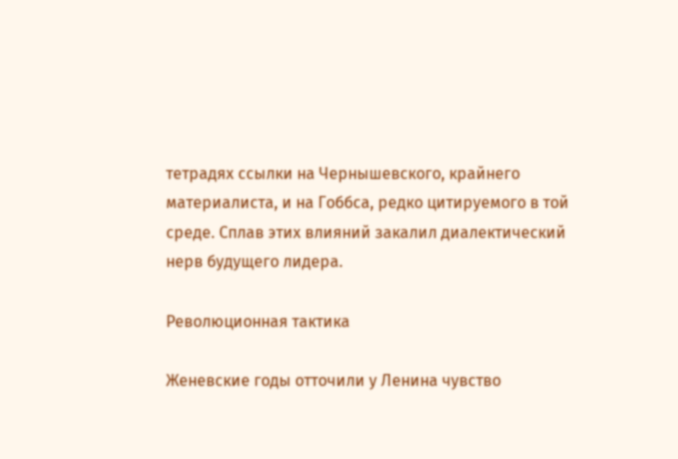тетрадях ссылки на Чернышевского, крайнего материалиста, и на Гоббса, редко цитируемого в той среде. Сплав этих влияний закалил диалектический нерв будущего лидера.

Революционная тактика

Женевские годы отточили у Ленина чувство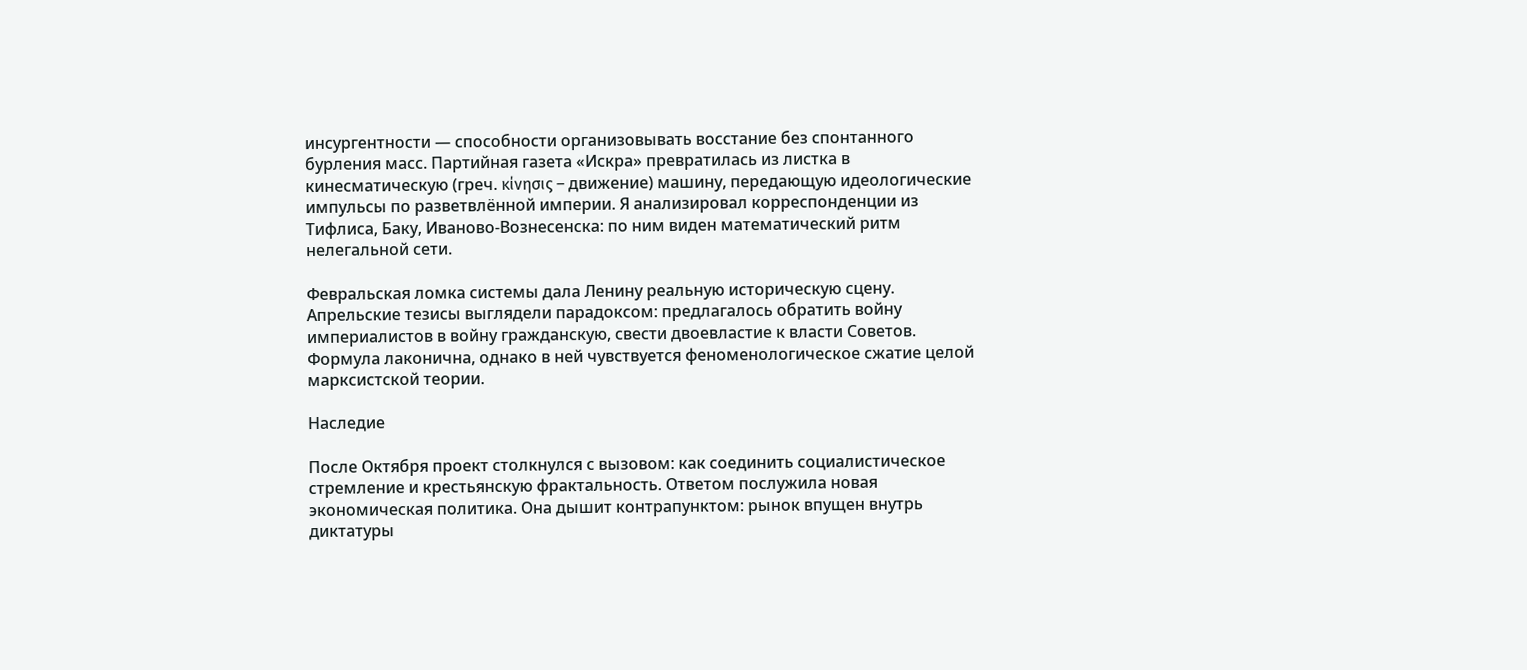инсургентности — способности организовывать восстание без спонтанного бурления масс. Партийная газета «Искра» превратилась из листка в кинесматическую (греч. κίνησις – движение) машину, передающую идеологические импульсы по разветвлённой империи. Я анализировал корреспонденции из Тифлиса, Баку, Иваново-Вознесенска: по ним виден математический ритм нелегальной сети.

Февральская ломка системы дала Ленину реальную историческую сцену. Апрельские тезисы выглядели парадоксом: предлагалось обратить войну империалистов в войну гражданскую, свести двоевластие к власти Советов. Формула лаконична, однако в ней чувствуется феноменологическое сжатие целой марксистской теории.

Наследие

После Октября проект столкнулся с вызовом: как соединить социалистическое стремление и крестьянскую фрактальность. Ответом послужила новая экономическая политика. Она дышит контрапунктом: рынок впущен внутрь диктатуры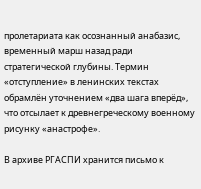пролетариата как осознанный анабазис, временный марш назад ради стратегической глубины. Термин «отступление» в ленинских текстах обрамлён уточнением «два шага вперёд», что отсылает к древнегреческому военному рисунку «анастрофе».

В архиве РГАСПИ хранится письмо к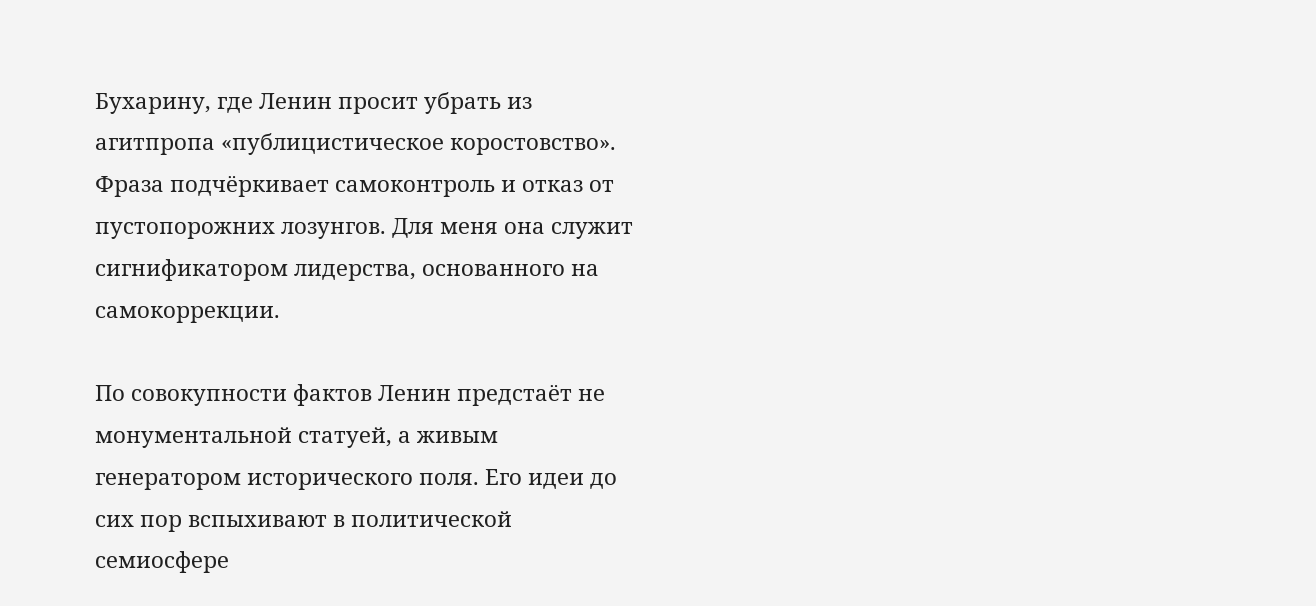Бухарину, где Ленин просит убрать из агитпропа «публицистическое коростовство». Фраза подчёркивает самоконтроль и отказ от пустопорожних лозунгов. Для меня она служит сигнификатором лидерства, основанного на самокоррекции.

По совокупности фактов Ленин предстаёт не монументальной статуей, а живым генератором исторического поля. Его идеи до сих пор вспыхивают в политической семиосфере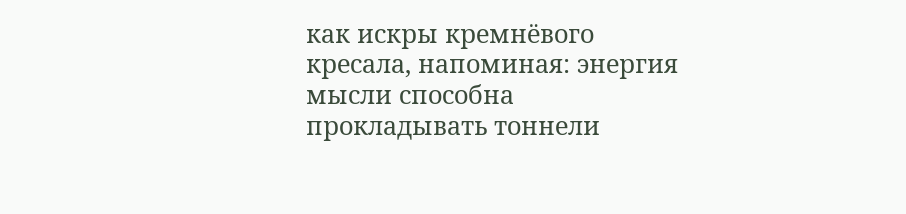как искры кремнёвого кресала, напоминая: энергия мысли способна прокладывать тоннели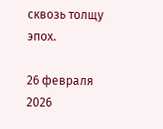сквозь толщу эпох.

26 февраля 2026